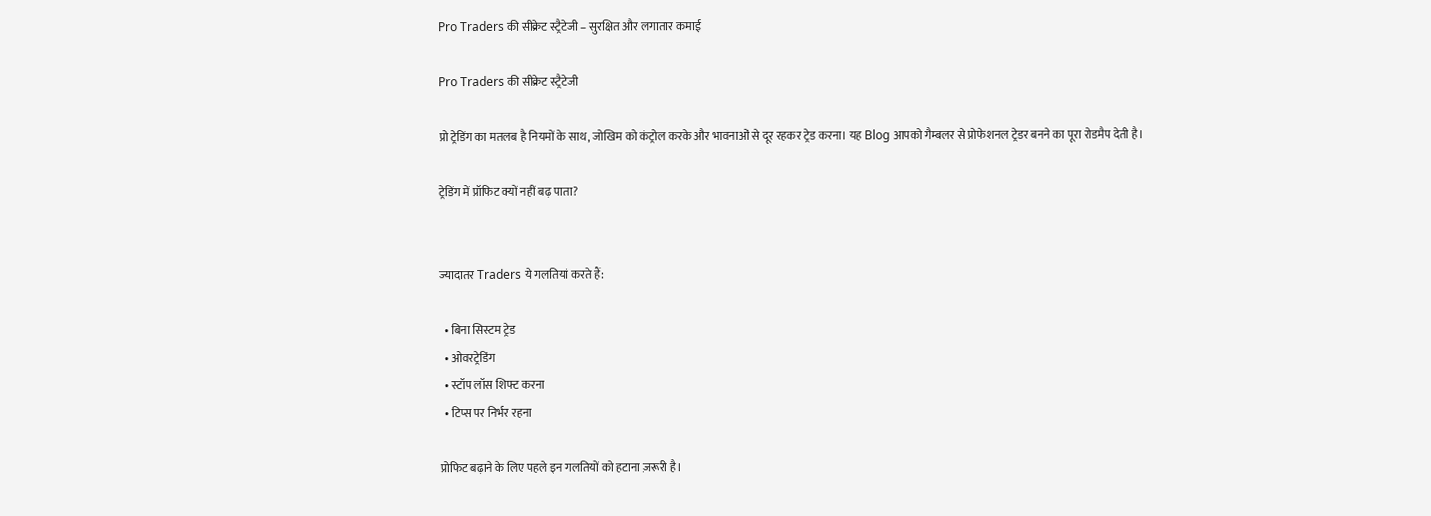Pro Traders की सीक्रेट स्ट्रैटेजी – सुरक्षित और लगातार कमाई

Pro Traders की सीक्रेट स्ट्रैटेजी

प्रो ट्रेडिंग का मतलब है नियमों के साथ, जोखिम को कंट्रोल करके और भावनाओं से दूर रहकर ट्रेड करना। यह Blog आपको गैम्बलर से प्रोफेशनल ट्रेडर बनने का पूरा रोडमैप देती है।

ट्रेडिंग में प्रॉफिट क्यों नहीं बढ़ पाता?


ज्यादातर Traders ये गलतियां करते हैं:

  • बिना सिस्टम ट्रेड
  • ओवरट्रेडिंग
  • स्टॉप लॉस शिफ्ट करना
  • टिप्स पर निर्भर रहना

प्रोफिट बढ़ाने के लिए पहले इन गलतियों को हटाना ज़रूरी है।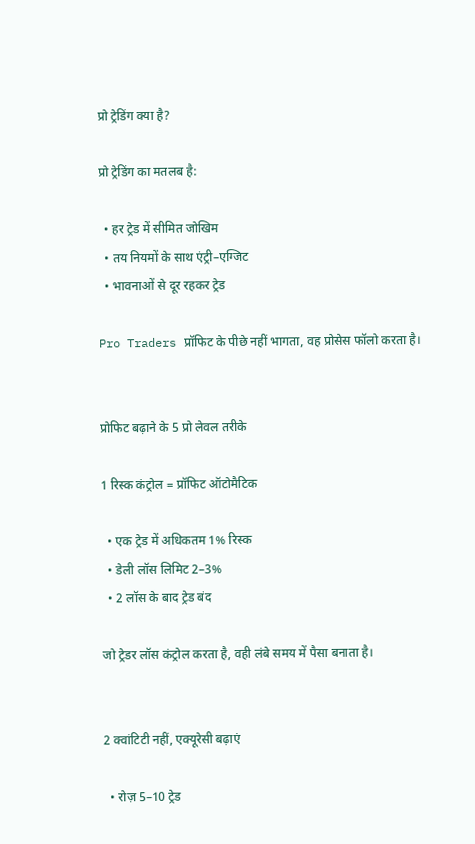प्रो ट्रेडिंग क्या है?

प्रो ट्रेडिंग का मतलब है:

  • हर ट्रेड में सीमित जोखिम
  • तय नियमों के साथ एंट्री–एग्जिट
  • भावनाओं से दूर रहकर ट्रेड

Pro Traders प्रॉफिट के पीछे नहीं भागता, वह प्रोसेस फॉलो करता है।


प्रोफिट बढ़ाने के 5 प्रो लेवल तरीके

1 रिस्क कंट्रोल = प्रॉफिट ऑटोमैटिक

  • एक ट्रेड में अधिकतम 1% रिस्क
  • डेली लॉस लिमिट 2–3%
  • 2 लॉस के बाद ट्रेड बंद

जो ट्रेडर लॉस कंट्रोल करता है, वही लंबे समय में पैसा बनाता है।


2 क्वांटिटी नहीं, एक्यूरेसी बढ़ाएं

  • रोज़ 5–10 ट्रेड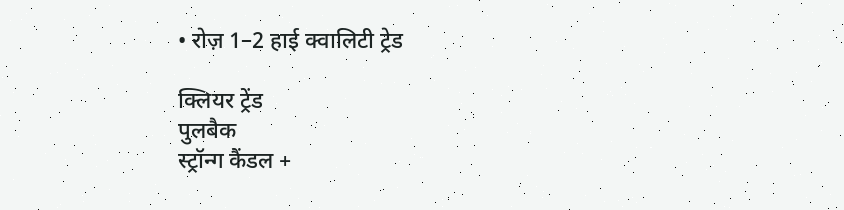• रोज़ 1–2 हाई क्वालिटी ट्रेड

क्लियर ट्रेंड
पुलबैक
स्ट्रॉन्ग कैंडल +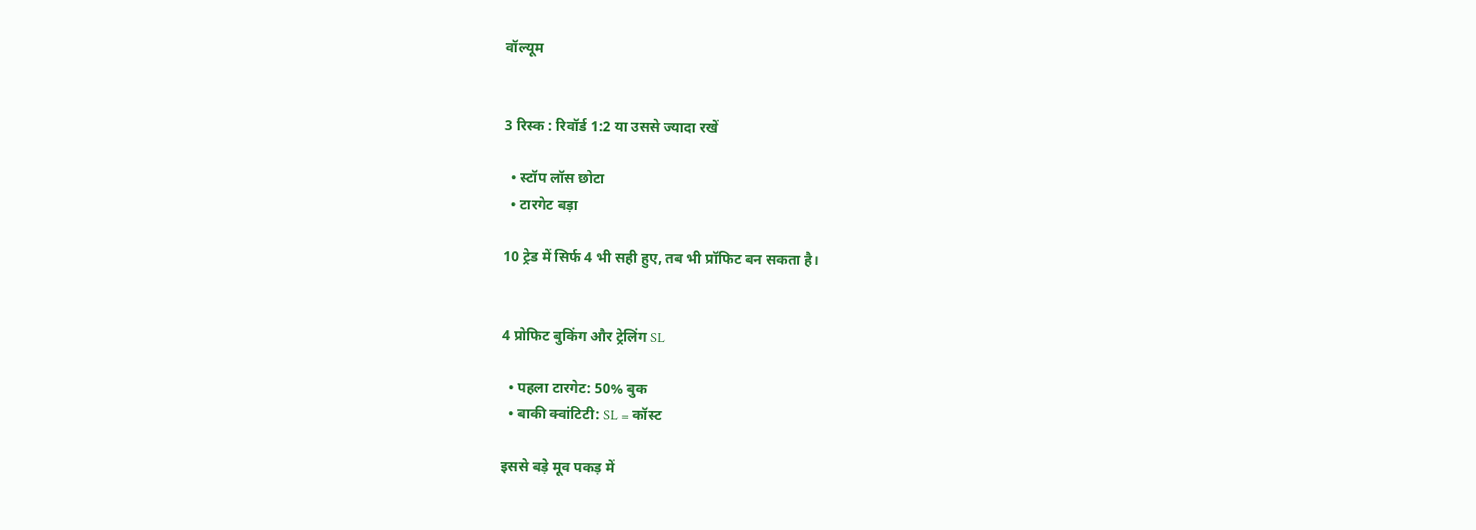वॉल्यूम


3 रिस्क : रिवॉर्ड 1:2 या उससे ज्यादा रखें

  • स्टॉप लॉस छोटा
  • टारगेट बड़ा

10 ट्रेड में सिर्फ 4 भी सही हुए, तब भी प्रॉफिट बन सकता है।


4 प्रोफिट बुकिंग और ट्रेलिंग SL

  • पहला टारगेट: 50% बुक
  • बाकी क्वांटिटी: SL = कॉस्ट

इससे बड़े मूव पकड़ में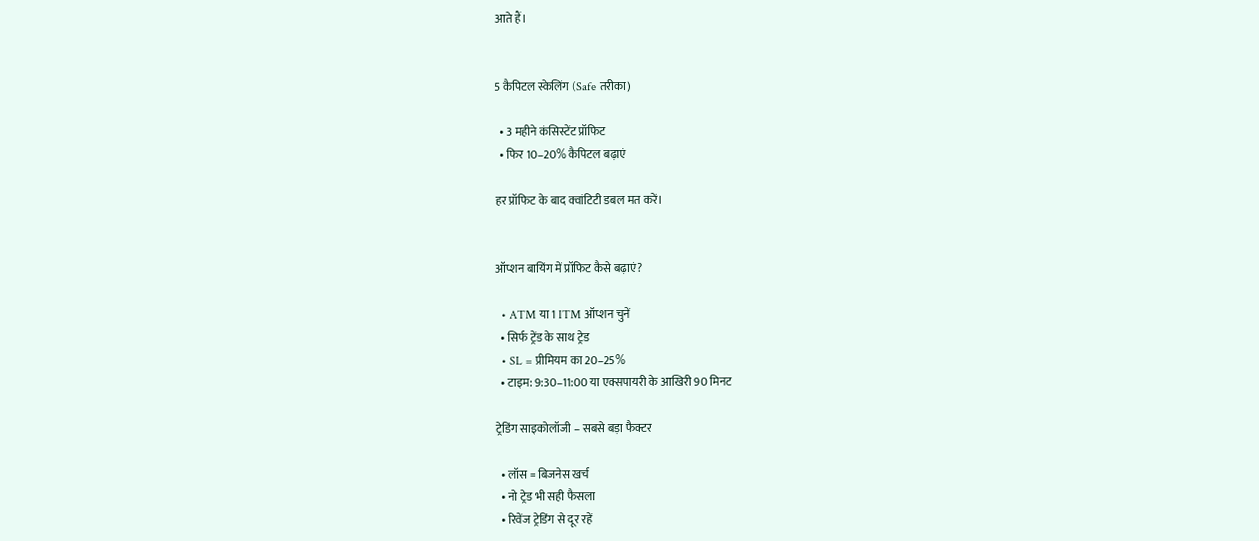आते हैं।


5 कैपिटल स्केलिंग (Safe तरीका)

  • 3 महीने कंसिस्टेंट प्रॉफिट
  • फिर 10–20% कैपिटल बढ़ाएं

हर प्रॉफिट के बाद क्वांटिटी डबल मत करें।


ऑप्शन बायिंग में प्रॉफिट कैसे बढ़ाएं?

  • ATM या 1 ITM ऑप्शन चुनें
  • सिर्फ ट्रेंड के साथ ट्रेड
  • SL = प्रीमियम का 20–25%
  • टाइम: 9:30–11:00 या एक्सपायरी के आखिरी 90 मिनट

ट्रेडिंग साइकोलॉजी – सबसे बड़ा फैक्टर

  • लॉस = बिजनेस खर्च
  • नो ट्रेड भी सही फैसला
  • रिवेंज ट्रेडिंग से दूर रहें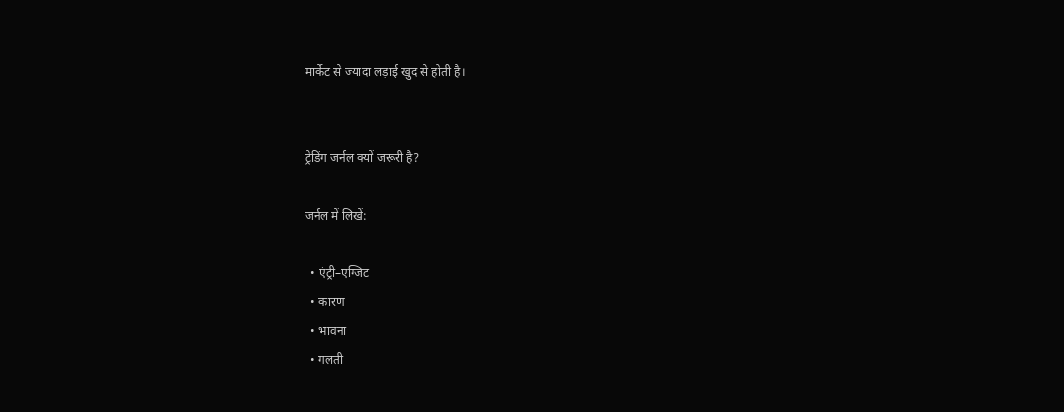मार्केट से ज्यादा लड़ाई खुद से होती है।


ट्रेडिंग जर्नल क्यों जरूरी है?

जर्नल में लिखें:

  • एंट्री–एग्जिट
  • कारण
  • भावना
  • गलती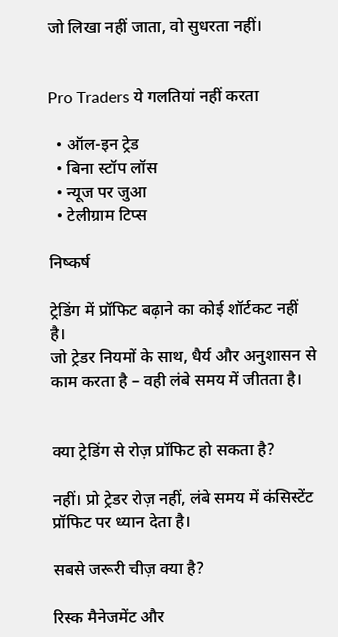जो लिखा नहीं जाता, वो सुधरता नहीं।


Pro Traders ये गलतियां नहीं करता

  • ऑल-इन ट्रेड
  • बिना स्टॉप लॉस
  • न्यूज पर जुआ
  • टेलीग्राम टिप्स

निष्कर्ष

ट्रेडिंग में प्रॉफिट बढ़ाने का कोई शॉर्टकट नहीं है।
जो ट्रेडर नियमों के साथ, धैर्य और अनुशासन से काम करता है – वही लंबे समय में जीतता है।


क्या ट्रेडिंग से रोज़ प्रॉफिट हो सकता है?

नहीं। प्रो ट्रेडर रोज़ नहीं, लंबे समय में कंसिस्टेंट प्रॉफिट पर ध्यान देता है।

सबसे जरूरी चीज़ क्या है?

रिस्क मैनेजमेंट और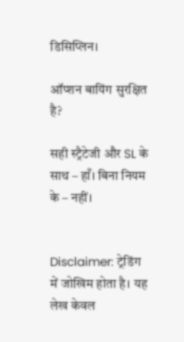डिसिप्लिन।

ऑप्शन बायिंग सुरक्षित है?

सही स्ट्रैटेजी और SL के साथ – हाँ। बिना नियम के – नहीं।


Disclaimer: ट्रेडिंग में जोखिम होता है। यह लेख केवल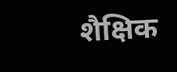शैक्षिक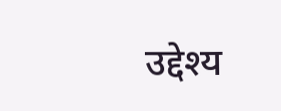उद्देश्य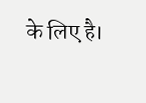के लिए है।